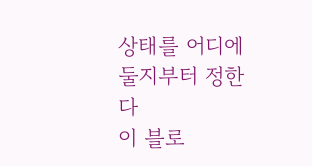상태를 어디에 둘지부터 정한다
이 블로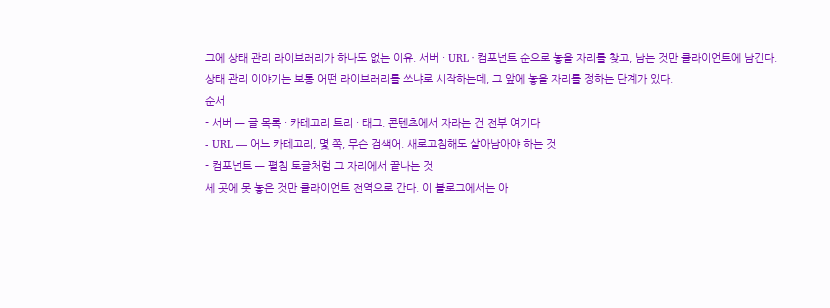그에 상태 관리 라이브러리가 하나도 없는 이유. 서버 · URL · 컴포넌트 순으로 놓을 자리를 찾고, 남는 것만 클라이언트에 남긴다.
상태 관리 이야기는 보통 어떤 라이브러리를 쓰냐로 시작하는데, 그 앞에 놓을 자리를 정하는 단계가 있다.
순서
- 서버 — 글 목록 · 카테고리 트리 · 태그. 콘텐츠에서 자라는 건 전부 여기다
- URL — 어느 카테고리, 몇 쪽, 무슨 검색어. 새로고침해도 살아남아야 하는 것
- 컴포넌트 — 펼침 토글처럼 그 자리에서 끝나는 것
세 곳에 못 놓은 것만 클라이언트 전역으로 간다. 이 블로그에서는 아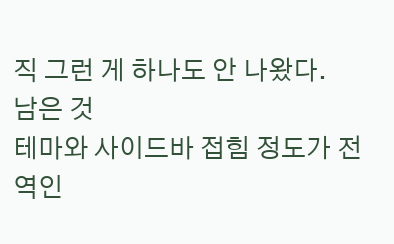직 그런 게 하나도 안 나왔다.
남은 것
테마와 사이드바 접힘 정도가 전역인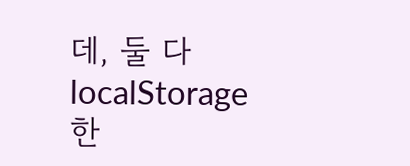데, 둘 다 localStorage 한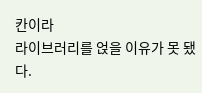칸이라
라이브러리를 얹을 이유가 못 됐다.